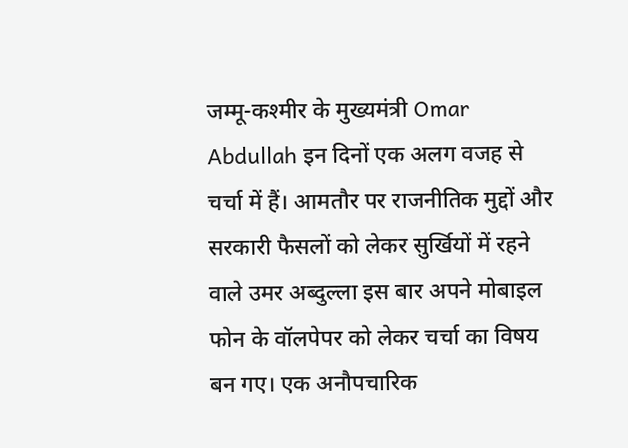जम्मू-कश्मीर के मुख्यमंत्री Omar Abdullah इन दिनों एक अलग वजह से चर्चा में हैं। आमतौर पर राजनीतिक मुद्दों और सरकारी फैसलों को लेकर सुर्खियों में रहने वाले उमर अब्दुल्ला इस बार अपने मोबाइल फोन के वॉलपेपर को लेकर चर्चा का विषय बन गए। एक अनौपचारिक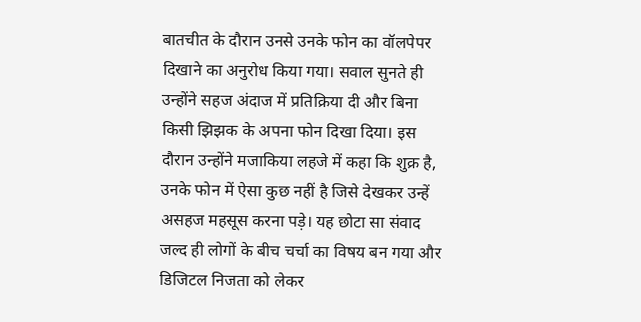बातचीत के दौरान उनसे उनके फोन का वॉलपेपर दिखाने का अनुरोध किया गया। सवाल सुनते ही उन्होंने सहज अंदाज में प्रतिक्रिया दी और बिना किसी झिझक के अपना फोन दिखा दिया। इस दौरान उन्होंने मजाकिया लहजे में कहा कि शुक्र है, उनके फोन में ऐसा कुछ नहीं है जिसे देखकर उन्हें असहज महसूस करना पड़े। यह छोटा सा संवाद जल्द ही लोगों के बीच चर्चा का विषय बन गया और डिजिटल निजता को लेकर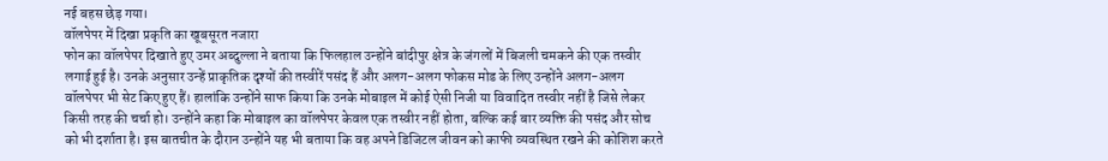नई बहस छेड़ गया।
वॉलपेपर में दिखा प्रकृति का खूबसूरत नजारा
फोन का वॉलपेपर दिखाते हुए उमर अब्दुल्ला ने बताया कि फिलहाल उन्होंने बांदीपुर क्षेत्र के जंगलों में बिजली चमकने की एक तस्वीर लगाई हुई है। उनके अनुसार उन्हें प्राकृतिक दृश्यों की तस्वीरें पसंद हैं और अलग-अलग फोकस मोड के लिए उन्होंने अलग-अलग वॉलपेपर भी सेट किए हुए हैं। हालांकि उन्होंने साफ किया कि उनके मोबाइल में कोई ऐसी निजी या विवादित तस्वीर नहीं है जिसे लेकर किसी तरह की चर्चा हो। उन्होंने कहा कि मोबाइल का वॉलपेपर केवल एक तस्वीर नहीं होता, बल्कि कई बार व्यक्ति की पसंद और सोच को भी दर्शाता है। इस बातचीत के दौरान उन्होंने यह भी बताया कि वह अपने डिजिटल जीवन को काफी व्यवस्थित रखने की कोशिश करते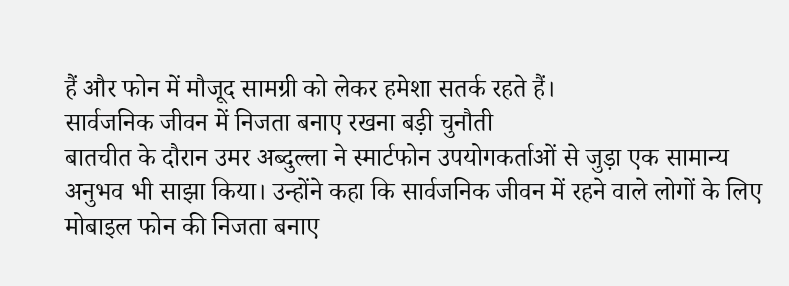हैं और फोन में मौजूद सामग्री को लेकर हमेशा सतर्क रहते हैं।
सार्वजनिक जीवन में निजता बनाए रखना बड़ी चुनौती
बातचीत के दौरान उमर अब्दुल्ला ने स्मार्टफोन उपयोगकर्ताओं से जुड़ा एक सामान्य अनुभव भी साझा किया। उन्होंने कहा कि सार्वजनिक जीवन में रहने वाले लोगों के लिए मोबाइल फोन की निजता बनाए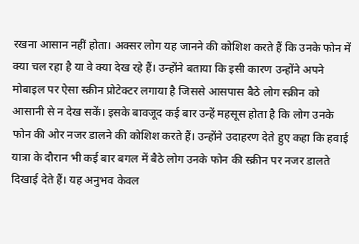रखना आसान नहीं होता। अक्सर लोग यह जानने की कोशिश करते हैं कि उनके फोन में क्या चल रहा है या वे क्या देख रहे हैं। उन्होंने बताया कि इसी कारण उन्होंने अपने मोबाइल पर ऐसा स्क्रीन प्रोटेक्टर लगाया है जिससे आसपास बैठे लोग स्क्रीन को आसानी से न देख सकें। इसके बावजूद कई बार उन्हें महसूस होता है कि लोग उनके फोन की ओर नजर डालने की कोशिश करते हैं। उन्होंने उदाहरण देते हुए कहा कि हवाई यात्रा के दौरान भी कई बार बगल में बैठे लोग उनके फोन की स्क्रीन पर नजर डालते दिखाई देते हैं। यह अनुभव केवल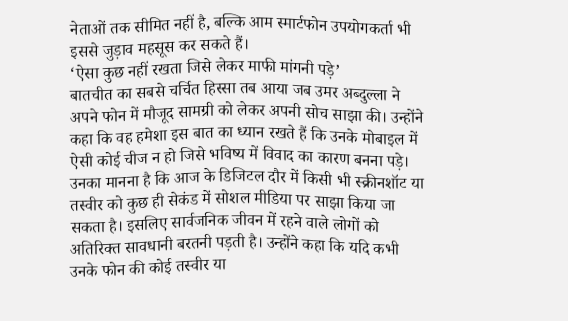नेताओं तक सीमित नहीं है, बल्कि आम स्मार्टफोन उपयोगकर्ता भी इससे जुड़ाव महसूस कर सकते हैं।
‘ऐसा कुछ नहीं रखता जिसे लेकर माफी मांगनी पड़े’
बातचीत का सबसे चर्चित हिस्सा तब आया जब उमर अब्दुल्ला ने अपने फोन में मौजूद सामग्री को लेकर अपनी सोच साझा की। उन्होंने कहा कि वह हमेशा इस बात का ध्यान रखते हैं कि उनके मोबाइल में ऐसी कोई चीज न हो जिसे भविष्य में विवाद का कारण बनना पड़े। उनका मानना है कि आज के डिजिटल दौर में किसी भी स्क्रीनशॉट या तस्वीर को कुछ ही सेकंड में सोशल मीडिया पर साझा किया जा सकता है। इसलिए सार्वजनिक जीवन में रहने वाले लोगों को अतिरिक्त सावधानी बरतनी पड़ती है। उन्होंने कहा कि यदि कभी उनके फोन की कोई तस्वीर या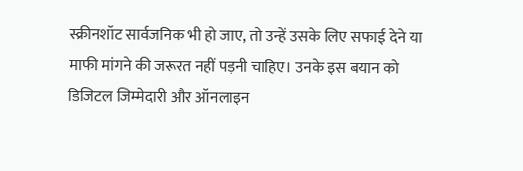स्क्रीनशॉट सार्वजनिक भी हो जाए, तो उन्हें उसके लिए सफाई देने या माफी मांगने की जरूरत नहीं पड़नी चाहिए। उनके इस बयान को डिजिटल जिम्मेदारी और ऑनलाइन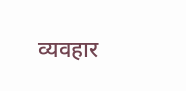व्यवहार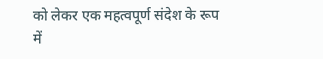को लेकर एक महत्वपूर्ण संदेश के रूप में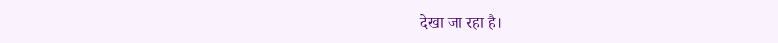देखा जा रहा है।